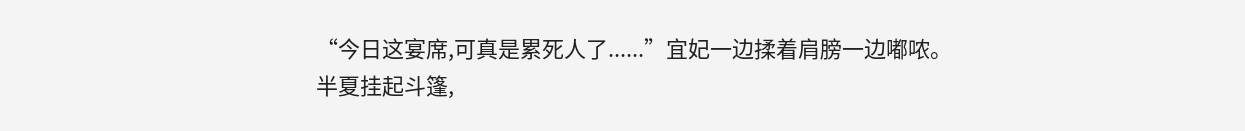“今日这宴席,可真是累死人了......”宜妃一边揉着肩膀一边嘟哝。
半夏挂起斗篷,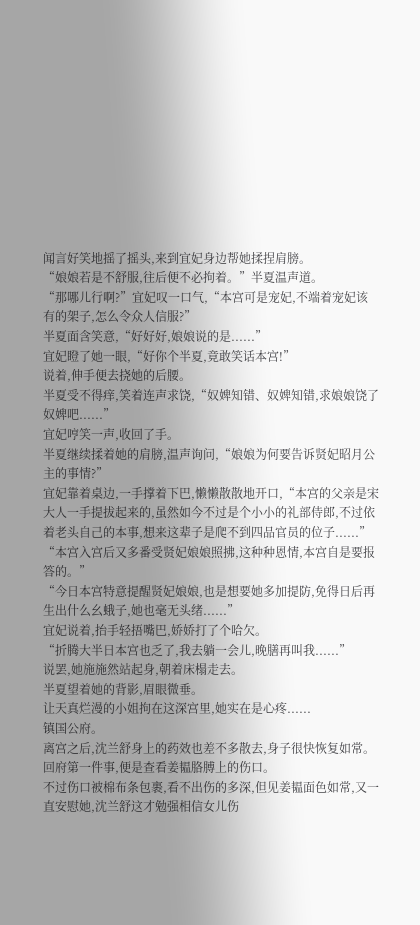闻言好笑地摇了摇头,来到宜妃身边帮她揉捏肩膀。
“娘娘若是不舒服,往后便不必拘着。”半夏温声道。
“那哪儿行啊?”宜妃叹一口气,“本宫可是宠妃,不端着宠妃该有的架子,怎么令众人信服?”
半夏面含笑意,“好好好,娘娘说的是......”
宜妃瞪了她一眼,“好你个半夏,竟敢笑话本宫!”
说着,伸手便去挠她的后腰。
半夏受不得痒,笑着连声求饶,“奴婢知错、奴婢知错,求娘娘饶了奴婢吧......”
宜妃哼笑一声,收回了手。
半夏继续揉着她的肩膀,温声询问,“娘娘为何要告诉贤妃昭月公主的事情?”
宜妃靠着桌边,一手撑着下巴,懒懒散散地开口,“本宫的父亲是宋大人一手提拔起来的,虽然如今不过是个小小的礼部侍郎,不过依着老头自己的本事,想来这辈子是爬不到四品官员的位子......”
“本宫入宫后又多番受贤妃娘娘照拂,这种种恩情,本宫自是要报答的。”
“今日本宫特意提醒贤妃娘娘,也是想要她多加提防,免得日后再生出什么幺蛾子,她也毫无头绪......”
宜妃说着,抬手轻捂嘴巴,娇娇打了个哈欠。
“折腾大半日本宫也乏了,我去躺一会儿,晚膳再叫我......”
说罢,她施施然站起身,朝着床榻走去。
半夏望着她的背影,眉眼微垂。
让天真烂漫的小姐拘在这深宫里,她实在是心疼......
镇国公府。
离宫之后,沈兰舒身上的药效也差不多散去,身子很快恢复如常。
回府第一件事,便是查看姜韫胳膊上的伤口。
不过伤口被棉布条包裹,看不出伤的多深,但见姜韫面色如常,又一直安慰她,沈兰舒这才勉强相信女儿伤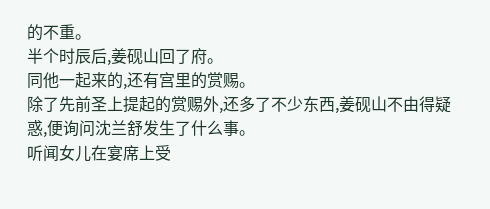的不重。
半个时辰后,姜砚山回了府。
同他一起来的,还有宫里的赏赐。
除了先前圣上提起的赏赐外,还多了不少东西,姜砚山不由得疑惑,便询问沈兰舒发生了什么事。
听闻女儿在宴席上受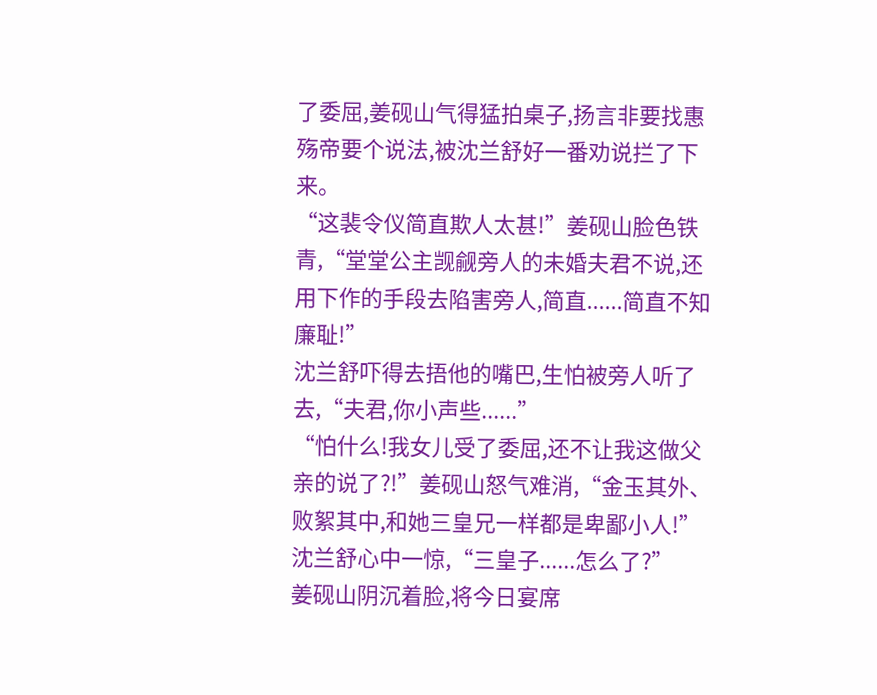了委屈,姜砚山气得猛拍桌子,扬言非要找惠殇帝要个说法,被沈兰舒好一番劝说拦了下来。
“这裴令仪简直欺人太甚!”姜砚山脸色铁青,“堂堂公主觊觎旁人的未婚夫君不说,还用下作的手段去陷害旁人,简直......简直不知廉耻!”
沈兰舒吓得去捂他的嘴巴,生怕被旁人听了去,“夫君,你小声些......”
“怕什么!我女儿受了委屈,还不让我这做父亲的说了?!”姜砚山怒气难消,“金玉其外、败絮其中,和她三皇兄一样都是卑鄙小人!”
沈兰舒心中一惊,“三皇子......怎么了?”
姜砚山阴沉着脸,将今日宴席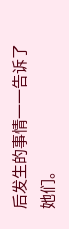后发生的事情一一告诉了她们。